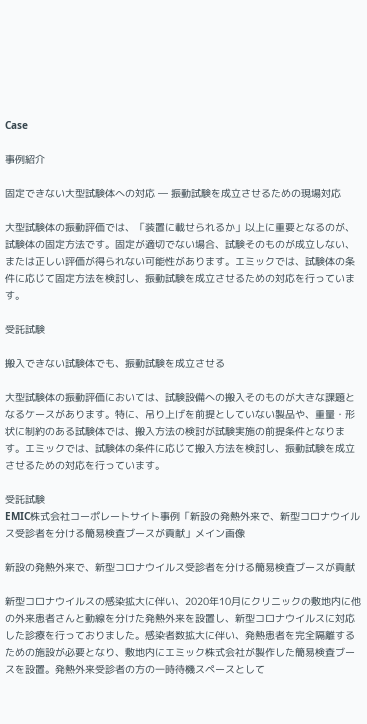Case

事例紹介

固定できない大型試験体への対応 ― 振動試験を成立させるための現場対応

大型試験体の振動評価では、「装置に載せられるか」以上に重要となるのが、試験体の固定方法です。固定が適切でない場合、試験そのものが成立しない、または正しい評価が得られない可能性があります。エミックでは、試験体の条件に応じて固定方法を検討し、振動試験を成立させるための対応を行っています。

受託試験

搬入できない試験体でも、振動試験を成立させる

大型試験体の振動評価においては、試験設備への搬入そのものが大きな課題となるケースがあります。特に、吊り上げを前提としていない製品や、重量・形状に制約のある試験体では、搬入方法の検討が試験実施の前提条件となります。エミックでは、試験体の条件に応じて搬入方法を検討し、振動試験を成立させるための対応を行っています。

受託試験
EMIC株式会社コーポレートサイト事例「新設の発熱外来で、新型コロナウイルス受診者を分ける簡易検査ブースが貢献」メイン画像

新設の発熱外来で、新型コロナウイルス受診者を分ける簡易検査ブースが貢献

新型コロナウイルスの感染拡大に伴い、2020年10月にクリニックの敷地内に他の外来患者さんと動線を分けた発熱外来を設置し、新型コロナウイルスに対応した診療を行っておりました。感染者数拡大に伴い、発熱患者を完全隔離するための施設が必要となり、敷地内にエミック株式会社が製作した簡易検査ブースを設置。発熱外来受診者の方の一時待機スペースとして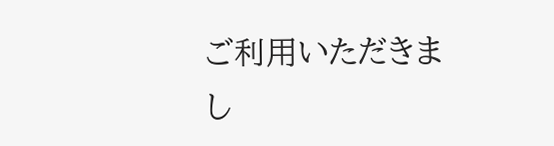ご利用いただきまし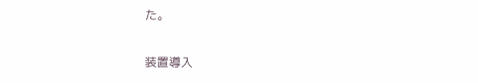た。

装置導入